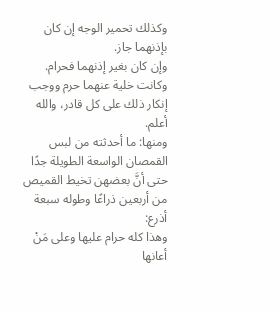وكذلك تحمير الوجه إن كان بإذنهما جاز.
وإن كان بغير إذنهما فحرام.
وكانت خلية عنهما حرم ووجب إنكار ذلك على كل قادر، والله أعلم.
ومنها: ما أحدثته من لبس القمصان الواسعة الطويلة جدًا حتى أنَّ بعضهن تخيط القميص من أربعين ذراعًا وطوله سبعة أذرع:
وهذا كله حرام عليها وعلى مَنْ أعانها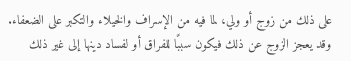على ذلك من زوج أو ولي، لما فيه من الإسراف والخيلاء والتكبر على الضعفاء.
وقد يعجز الزوج عن ذلك فيكون سببًا للفراق أو لفساد دينها إلى غير ذلك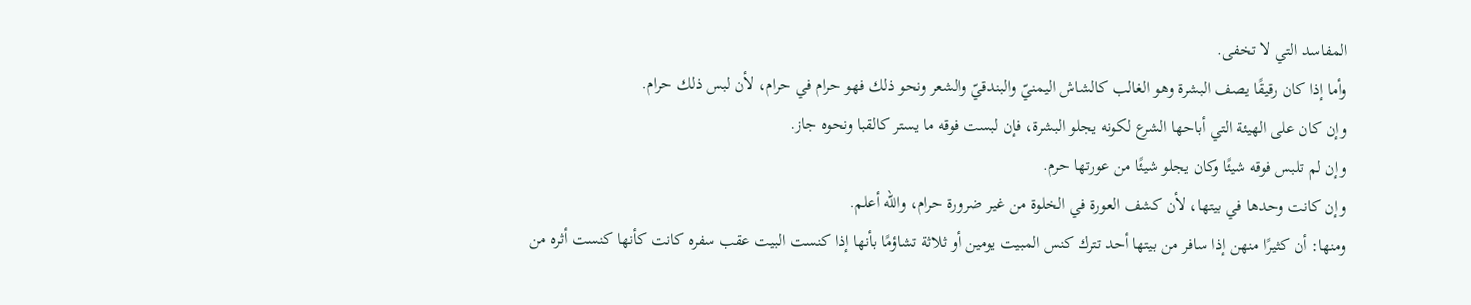المفاسد التي لا تخفى.
وأما إذا كان رقيقًا يصف البشرة وهو الغالب كالشاش اليمنيّ والبندقيّ والشعر ونحو ذلك فهو حرام في حرام، لأن لبس ذلك حرام.
وإن كان على الهيئة التي أباحها الشرع لكونه يجلو البشرة، فإن لبست فوقه ما يستر كالقبا ونحوه جاز.
وإن لم تلبس فوقه شيئًا وكان يجلو شيئًا من عورتها حرم.
وإن كانت وحدها في بيتها، لأن كشف العورة في الخلوة من غير ضرورة حرام، والله أعلم.
ومنها: أن كثيرًا منهن إذا سافر من بيتها أحد تترك كنس المبيت يومين أو ثلاثة تشاؤمًا بأنها إذا كنست البيت عقب سفره كانت كأنها كنست أثره من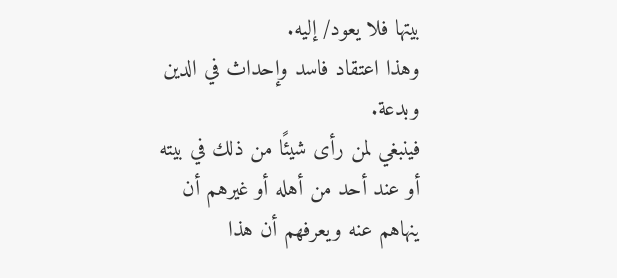بيتها فلا يعود/ إليه.
وهذا اعتقاد فاسد وإحداث في الدين وبدعة.
فينبغي لمن رأى شيئًا من ذلك في بيته أو عند أحد من أهله أو غيرهم أن ينهاهم عنه ويعرفهم أن هذا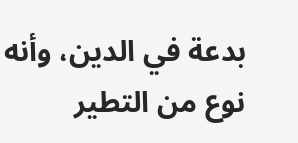بدعة في الدين، وأنه نوع من التطير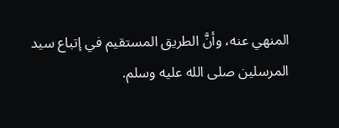المنهي عنه، وأنَّ الطريق المستقيم في إتباع سيد المرسلين صلى الله عليه وسلم.